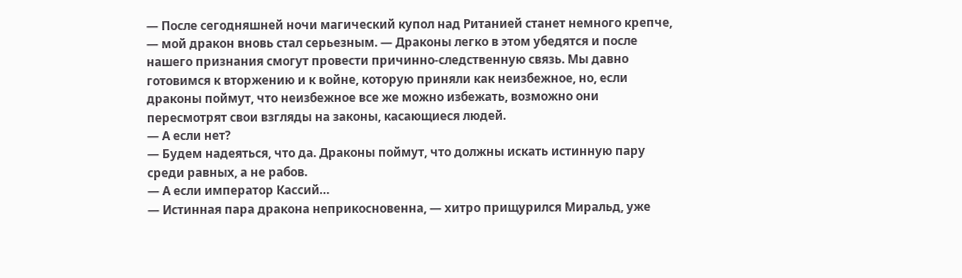— После сегодняшней ночи магический купол над Ританией станет немного крепче, — мой дракон вновь стал серьезным. — Драконы легко в этом убедятся и после нашего признания смогут провести причинно-следственную связь. Мы давно готовимся к вторжению и к войне, которую приняли как неизбежное, но, если драконы поймут, что неизбежное все же можно избежать, возможно они пересмотрят свои взгляды на законы, касающиеся людей.
— А если нет?
— Будем надеяться, что да. Драконы поймут, что должны искать истинную пару среди равных, а не рабов.
— А если император Кассий…
— Истинная пара дракона неприкосновенна, — хитро прищурился Миральд, уже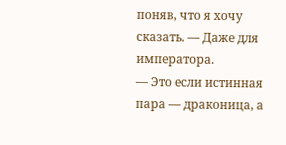поняв, что я хочу сказать. — Даже для императора.
— Это если истинная пара — драконица, а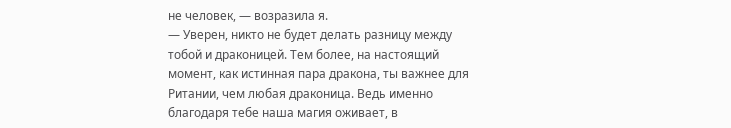не человек, — возразила я.
— Уверен, никто не будет делать разницу между тобой и драконицей. Тем более, на настоящий момент, как истинная пара дракона, ты важнее для Ритании, чем любая драконица. Ведь именно благодаря тебе наша магия оживает, в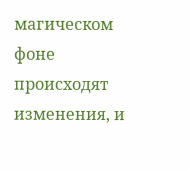магическом фоне происходят изменения, и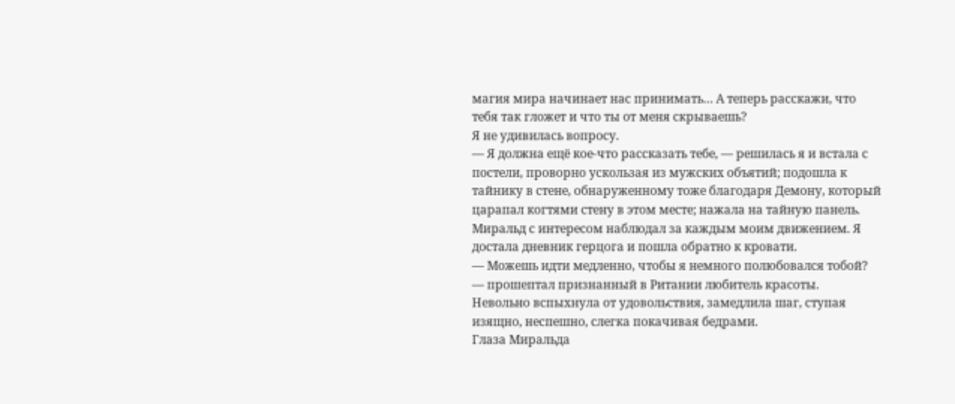магия мира начинает нас принимать… А теперь расскажи, что тебя так гложет и что ты от меня скрываешь?
Я не удивилась вопросу.
— Я должна ещё кое-что рассказать тебе, — решилась я и встала с постели, проворно ускользая из мужских объятий; подошла к тайнику в стене, обнаруженному тоже благодаря Демону, который царапал когтями стену в этом месте; нажала на тайную панель.
Миральд с интересом наблюдал за каждым моим движением. Я достала дневник герцога и пошла обратно к кровати.
— Можешь идти медленно, чтобы я немного полюбовался тобой? — прошептал признанный в Ритании любитель красоты.
Невольно вспыхнула от удовольствия, замедлила шаг, ступая изящно, неспешно, слегка покачивая бедрами.
Глаза Миральда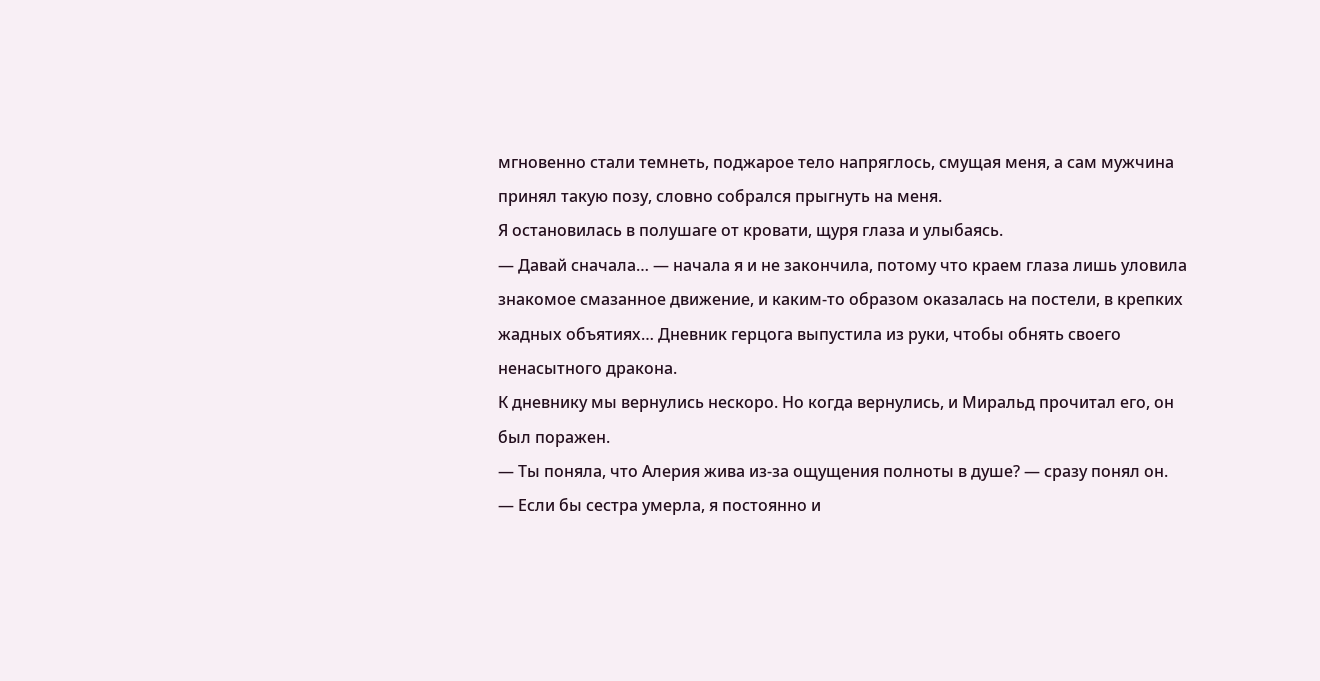мгновенно стали темнеть, поджарое тело напряглось, смущая меня, а сам мужчина принял такую позу, словно собрался прыгнуть на меня.
Я остановилась в полушаге от кровати, щуря глаза и улыбаясь.
— Давай сначала… — начала я и не закончила, потому что краем глаза лишь уловила знакомое смазанное движение, и каким-то образом оказалась на постели, в крепких жадных объятиях… Дневник герцога выпустила из руки, чтобы обнять своего ненасытного дракона.
К дневнику мы вернулись нескоро. Но когда вернулись, и Миральд прочитал его, он был поражен.
— Ты поняла, что Алерия жива из-за ощущения полноты в душе? — сразу понял он.
— Если бы сестра умерла, я постоянно и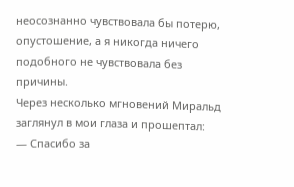неосознанно чувствовала бы потерю, опустошение, а я никогда ничего подобного не чувствовала без причины.
Через несколько мгновений Миральд заглянул в мои глаза и прошептал:
— Спасибо за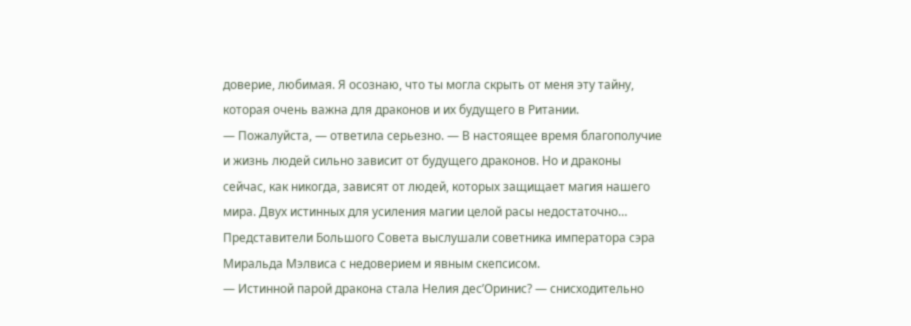доверие, любимая. Я осознаю, что ты могла скрыть от меня эту тайну, которая очень важна для драконов и их будущего в Ритании.
— Пожалуйста, — ответила серьезно. — В настоящее время благополучие и жизнь людей сильно зависит от будущего драконов. Но и драконы сейчас, как никогда, зависят от людей, которых защищает магия нашего мира. Двух истинных для усиления магии целой расы недостаточно…
Представители Большого Совета выслушали советника императора сэра Миральда Мэлвиса с недоверием и явным скепсисом.
— Истинной парой дракона стала Нелия дес’Оринис? — снисходительно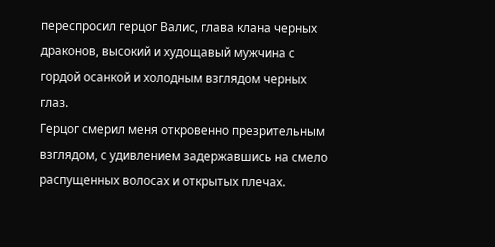переспросил герцог Валис, глава клана черных драконов, высокий и худощавый мужчина с гордой осанкой и холодным взглядом черных глаз.
Герцог смерил меня откровенно презрительным взглядом, с удивлением задержавшись на смело распущенных волосах и открытых плечах.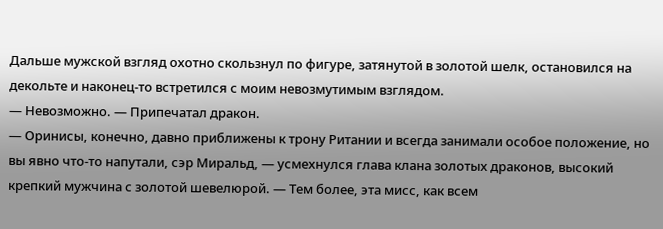Дальше мужской взгляд охотно скользнул по фигуре, затянутой в золотой шелк, остановился на декольте и наконец-то встретился с моим невозмутимым взглядом.
— Невозможно. — Припечатал дракон.
— Оринисы, конечно, давно приближены к трону Ритании и всегда занимали особое положение, но вы явно что-то напутали, сэр Миральд, — усмехнулся глава клана золотых драконов, высокий крепкий мужчина с золотой шевелюрой. — Тем более, эта мисс, как всем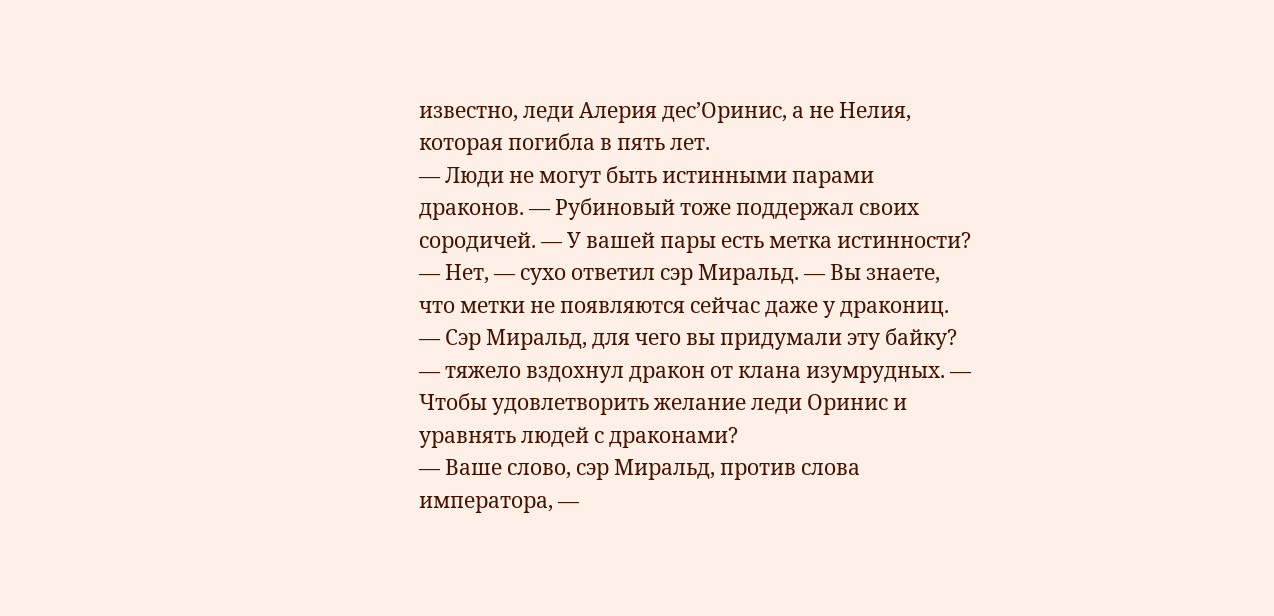известно, леди Алерия дес’Оринис, а не Нелия, которая погибла в пять лет.
— Люди не могут быть истинными парами драконов. — Рубиновый тоже поддержал своих сородичей. — У вашей пары есть метка истинности?
— Нет, — сухо ответил сэр Миральд. — Вы знаете, что метки не появляются сейчас даже у дракониц.
— Сэр Миральд, для чего вы придумали эту байку? — тяжело вздохнул дракон от клана изумрудных. — Чтобы удовлетворить желание леди Оринис и уравнять людей с драконами?
— Ваше слово, сэр Миральд, против слова императора, —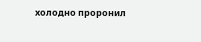холодно проронил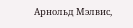Арнольд Мэлвис,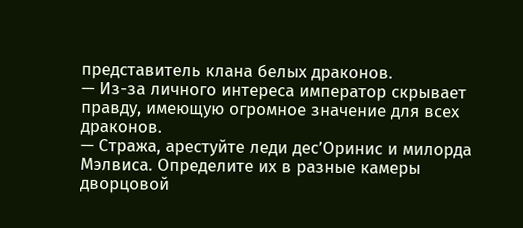представитель клана белых драконов.
— Из-за личного интереса император скрывает правду, имеющую огромное значение для всех драконов.
— Стража, арестуйте леди дес’Оринис и милорда Мэлвиса. Определите их в разные камеры дворцовой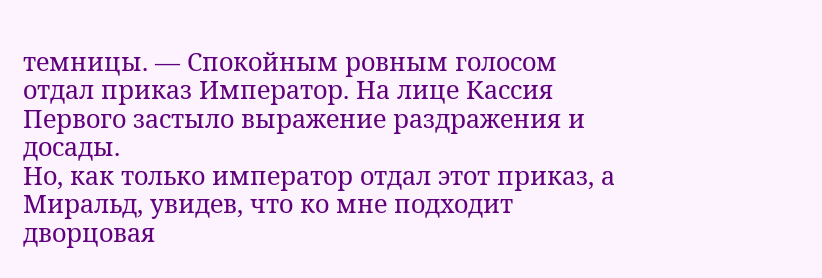темницы. — Спокойным ровным голосом отдал приказ Император. На лице Кассия Первого застыло выражение раздражения и досады.
Но, как только император отдал этот приказ, а Миральд, увидев, что ко мне подходит дворцовая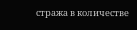стража в количестве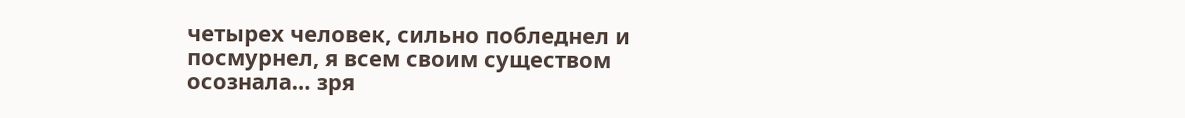четырех человек, сильно побледнел и посмурнел, я всем своим существом осознала… зря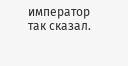император так сказал.